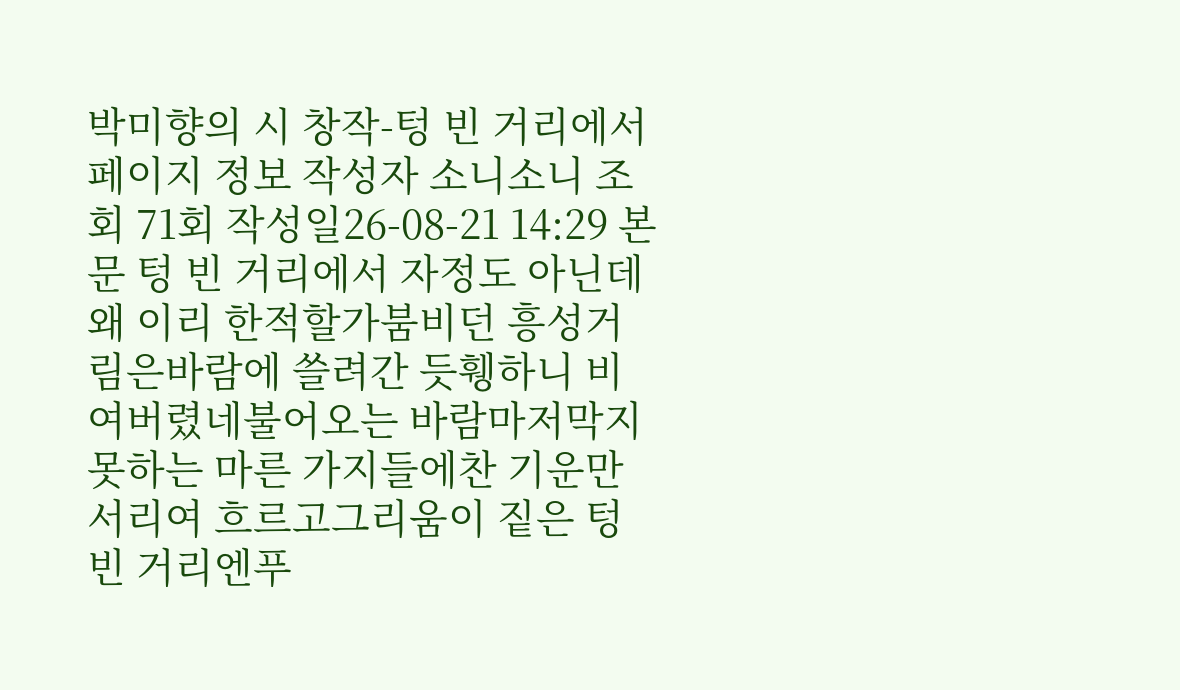박미향의 시 창작-텅 빈 거리에서 페이지 정보 작성자 소니소니 조회 71회 작성일26-08-21 14:29 본문 텅 빈 거리에서 자정도 아닌데왜 이리 한적할가붐비던 흥성거림은바람에 쓸려간 듯휑하니 비여버렸네불어오는 바람마저막지 못하는 마른 가지들에찬 기운만 서리여 흐르고그리움이 짙은 텅 빈 거리엔푸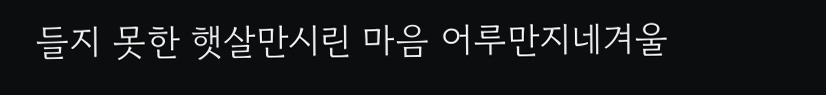들지 못한 햇살만시린 마음 어루만지네겨울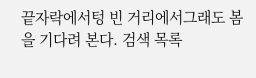끝자락에서텅 빈 거리에서그래도 봄을 기다려 본다. 검색 목록